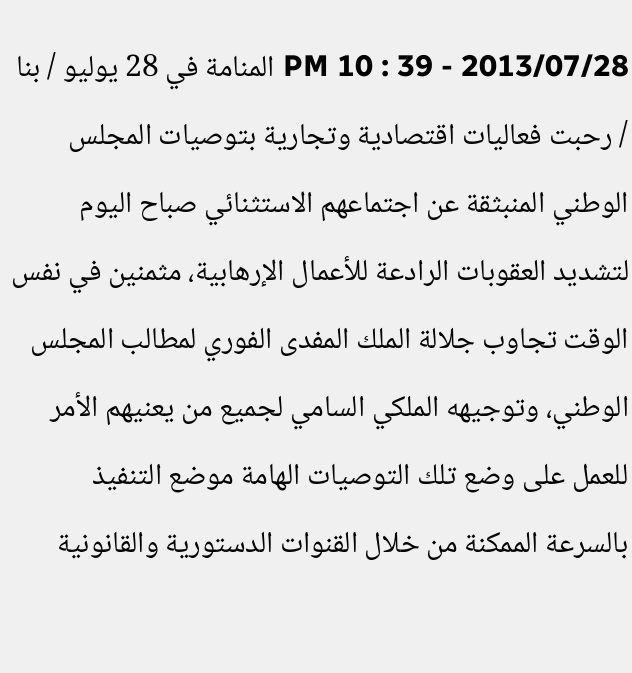2013/07/28 - 39 : 10 PM المنامة في 28 يوليو / بنا / رحبت فعاليات اقتصادية وتجارية بتوصيات المجلس الوطني المنبثقة عن اجتماعهم الاستثنائي صباح اليوم لتشديد العقوبات الرادعة للأعمال الإرهابية، مثمنين في نفس الوقت تجاوب جلالة الملك المفدى الفوري لمطالب المجلس الوطني، وتوجيهه الملكي السامي لجميع من يعنيهم الأمر للعمل على وضع تلك التوصيات الهامة موضع التنفيذ بالسرعة الممكنة من خلال القنوات الدستورية والقانونية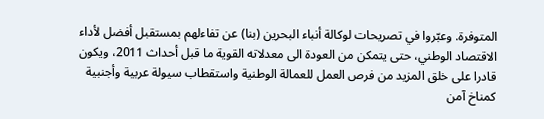المتوفرة. وعبّروا في تصريحات لوكالة أنباء البحرين (بنا) عن تفاءلهم بمستقبل أفضل لأداء الاقتصاد الوطني، حتى يتمكن من العودة الى معدلاته القوية ما قبل أحداث 2011، ويكون قادرا على خلق المزيد من فرص العمل للعمالة الوطنية واستقطاب سيولة عربية وأجنبية كمناخ آمن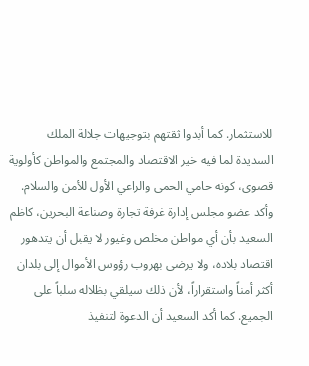للاستثمار. كما أبدوا ثقتهم بتوجيهات جلالة الملك السديدة لما فيه خير الاقتصاد والمجتمع والمواطن كأولوية قصوى، كونه حامي الحمى والراعي الأول للأمن والسلام. وأكد عضو مجلس إدارة غرفة تجارة وصناعة البحرين، كاظم السعيد بأن أي مواطن مخلص وغيور لا يقبل أن يتدهور اقتصاد بلاده، ولا يرضى بهروب رؤوس الأموال إلى بلدان أكثر أمناً واستقراراً، لأن ذلك سيلقي بظلاله سلباً على الجميع. كما أكد السعيد أن الدعوة لتنفيذ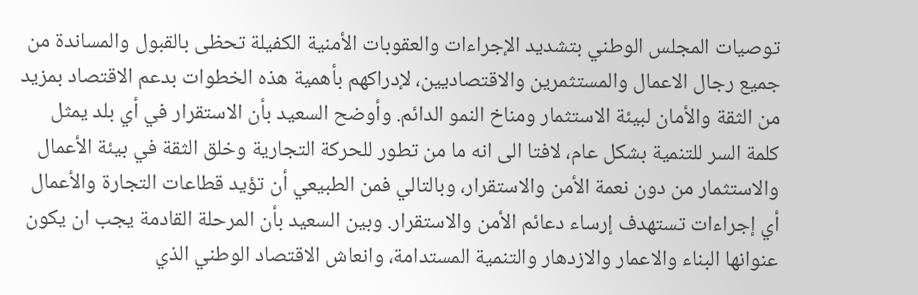توصيات المجلس الوطني بتشديد الإجراءات والعقوبات الأمنية الكفيلة تحظى بالقبول والمساندة من جميع رجال الاعمال والمستثمرين والاقتصاديين، لإدراكهم بأهمية هذه الخطوات بدعم الاقتصاد بمزيد من الثقة والأمان لبيئة الاستثمار ومناخ النمو الدائم. وأوضح السعيد بأن الاستقرار في أي بلد يمثل كلمة السر للتنمية بشكل عام، لافتا الى انه ما من تطور للحركة التجارية وخلق الثقة في بيئة الأعمال والاستثمار من دون نعمة الأمن والاستقرار، وبالتالي فمن الطبيعي أن تؤيد قطاعات التجارة والأعمال أي إجراءات تستهدف إرساء دعائم الأمن والاستقرار. وبين السعيد بأن المرحلة القادمة يجب ان يكون عنوانها البناء والاعمار والازدهار والتنمية المستدامة، وانعاش الاقتصاد الوطني الذي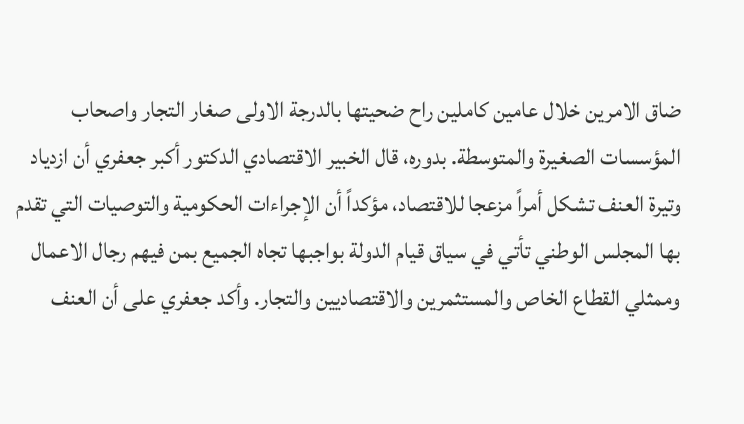ضاق الامرين خلال عامين كاملين راح ضحيتها بالدرجة الاولى صغار التجار واصحاب المؤسسات الصغيرة والمتوسطة. بدوره، قال الخبير الاقتصادي الدكتور أكبر جعفري أن ازدياد وتيرة العنف تشكل أمراً مزعجا للاقتصاد، مؤكداً أن الإجراءات الحكومية والتوصيات التي تقدم بها المجلس الوطني تأتي في سياق قيام الدولة بواجبها تجاه الجميع بمن فيهم رجال الاعمال وممثلي القطاع الخاص والمستثمرين والاقتصاديين والتجار. وأكد جعفري على أن العنف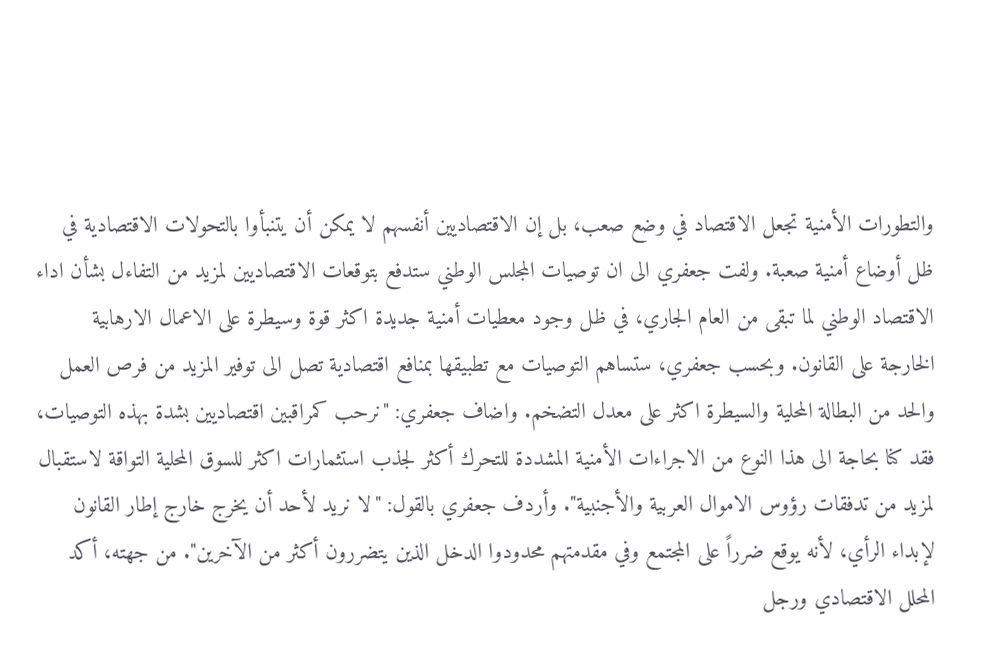والتطورات الأمنية تجعل الاقتصاد في وضع صعب، بل إن الاقتصاديين أنفسهم لا يمكن أن يتنبأوا بالتحولات الاقتصادية في ظل أوضاع أمنية صعبة. ولفت جعفري الى ان توصيات المجلس الوطني ستدفع بتوقعات الاقتصاديين لمزيد من التفاءل بشأن اداء الاقتصاد الوطني لما تبقى من العام الجاري، في ظل وجود معطيات أمنية جديدة اكثر قوة وسيطرة على الاعمال الارهابية الخارجة على القانون. وبحسب جعفري، ستساهم التوصيات مع تطبيقها بمنافع اقتصادية تصل الى توفير المزيد من فرص العمل والحد من البطالة المحلية والسيطرة اكثر على معدل التضخم. واضاف جعفري: "نرحب كمراقبين اقتصاديين بشدة بهذه التوصيات، فقد كنا بحاجة الى هذا النوع من الاجراءات الأمنية المشددة للتحرك أكثر لجذب استثمارات اكثر للسوق المحلية التواقة لاستقبال لمزيد من تدفقات رؤوس الاموال العربية والأجنبية". وأردف جعفري بالقول: "لا نريد لأحد أن يخرج خارج إطار القانون لإبداء الرأي، لأنه يوقع ضرراً على المجتمع وفي مقدمتهم محدودوا الدخل الذين يتضررون أكثر من الآخرين". من جهته، أكد المحلل الاقتصادي ورجل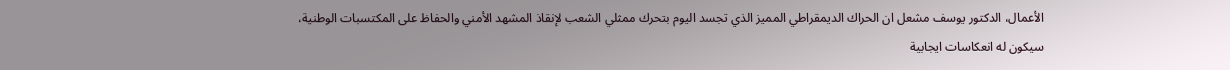الأعمال، الدكتور يوسف مشعل ان الحراك الديمقراطي المميز الذي تجسد اليوم بتحرك ممثلي الشعب لإنقاذ المشهد الأمني والحفاظ على المكتسبات الوطنية، سيكون له انعكاسات ايجابية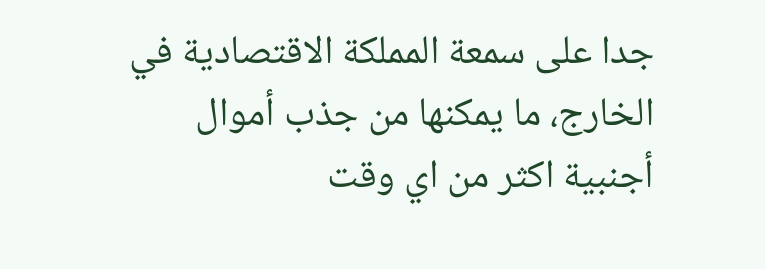جدا على سمعة المملكة الاقتصادية في الخارج، ما يمكنها من جذب أموال أجنبية اكثر من اي وقت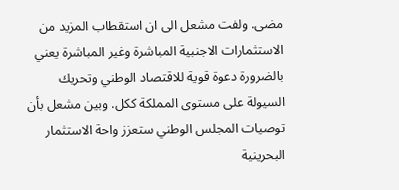مضى. ولفت مشعل الى ان استقطاب المزيد من الاستثمارات الاجنبية المباشرة وغير المباشرة يعني بالضرورة دعوة قوية للاقتصاد الوطني وتحريك السيولة على مستوى المملكة ككل. وبين مشعل بأن توصيات المجلس الوطني ستعزز واحة الاستثمار البحرينية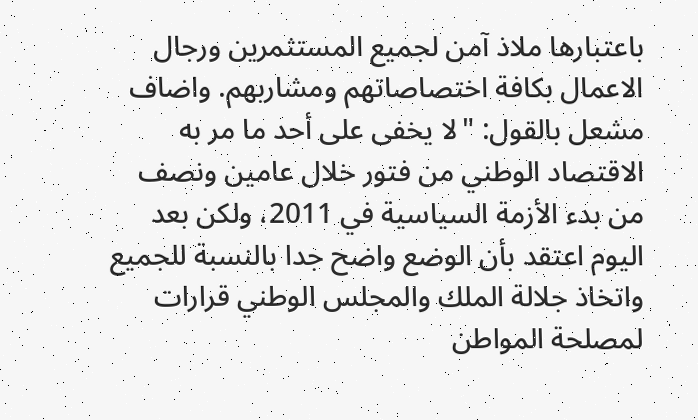باعتبارها ملاذ آمن لجميع المستثمرين ورجال الاعمال بكافة اختصاصاتهم ومشاربهم. واضاف مشعل بالقول: "لا يخفى على أحد ما مر به الاقتصاد الوطني من فتور خلال عامين ونصف من بدء الأزمة السياسية في 2011، ولكن بعد اليوم اعتقد بأن الوضع واضح جدا بالنسبة للجميع واتخاذ جلالة الملك والمجلس الوطني قرارات لمصلحة المواطن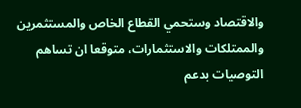والاقتصاد وستحمي القطاع الخاص والمستثمرين والممتلكات والاستثمارات، متوقعا ان تساهم التوصيات بدعم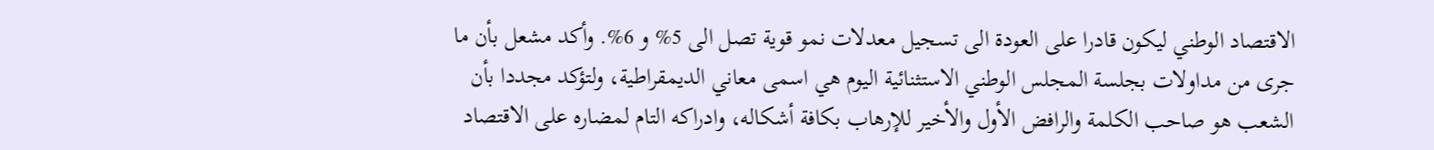الاقتصاد الوطني ليكون قادرا على العودة الى تسجيل معدلات نمو قوية تصل الى 5% و 6%. وأكد مشعل بأن ما جرى من مداولات بجلسة المجلس الوطني الاستثنائية اليوم هي اسمى معاني الديمقراطية، ولتؤكد مجددا بأن الشعب هو صاحب الكلمة والرافض الأول والأخير للإرهاب بكافة أشكاله، وادراكه التام لمضاره على الاقتصاد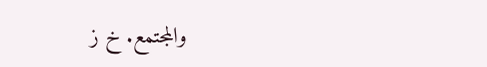والمجتمع. خ ز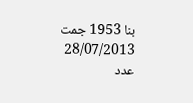بنا 1953 جمت 28/07/2013 عدد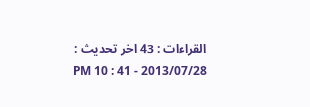القراءات : 43 اخر تحديث : 2013/07/28 - 41 : 10 PM